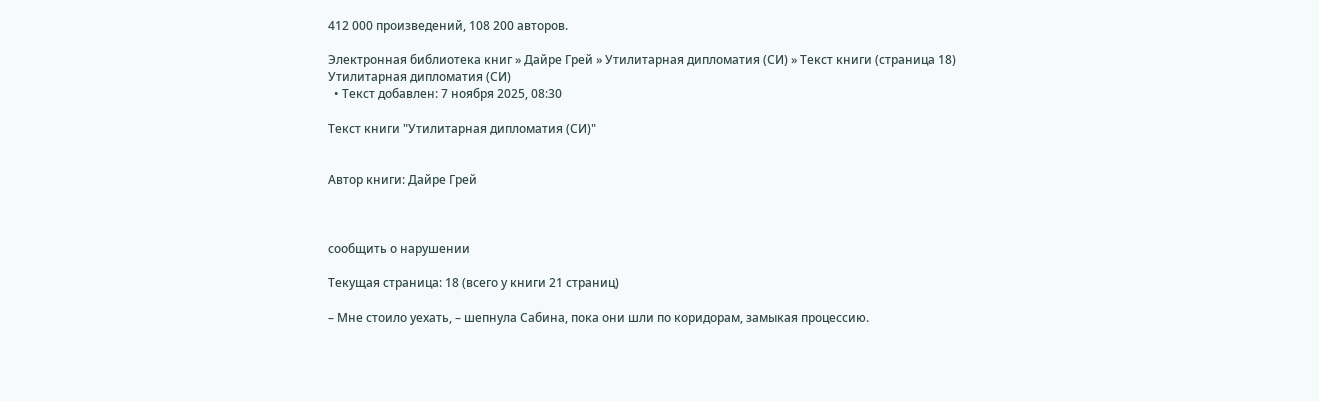412 000 произведений, 108 200 авторов.

Электронная библиотека книг » Дайре Грей » Утилитарная дипломатия (СИ) » Текст книги (страница 18)
Утилитарная дипломатия (СИ)
  • Текст добавлен: 7 ноября 2025, 08:30

Текст книги "Утилитарная дипломатия (СИ)"


Автор книги: Дайре Грей



сообщить о нарушении

Текущая страница: 18 (всего у книги 21 страниц)

– Мне стоило уехать, – шепнула Сабина, пока они шли по коридорам, замыкая процессию.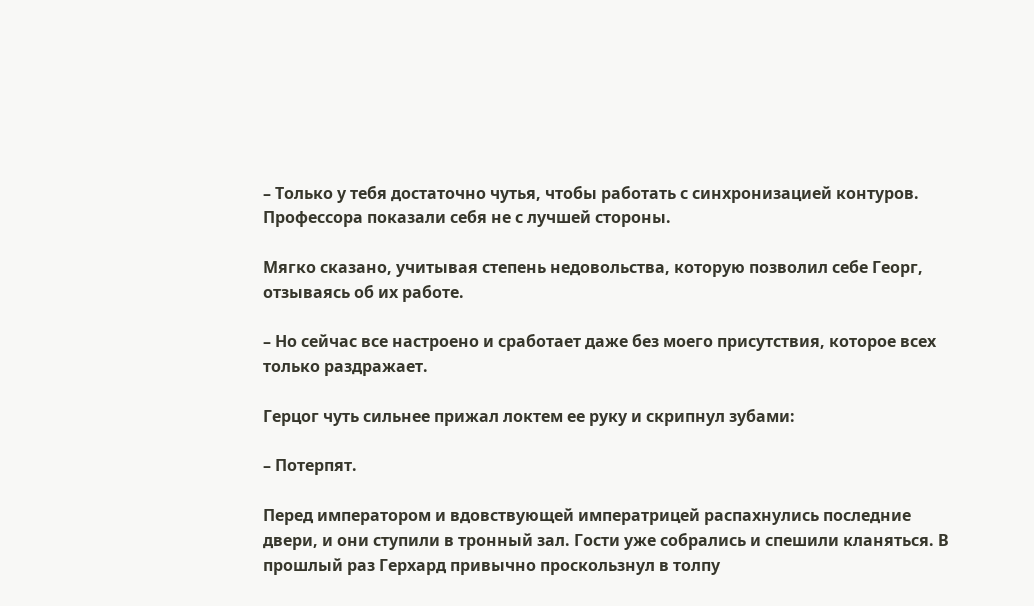– Только у тебя достаточно чутья, чтобы работать с синхронизацией контуров. Профессора показали себя не с лучшей стороны.

Мягко сказано, учитывая степень недовольства, которую позволил себе Георг, отзываясь об их работе.

– Но сейчас все настроено и сработает даже без моего присутствия, которое всех только раздражает.

Герцог чуть сильнее прижал локтем ее руку и скрипнул зубами:

– Потерпят.

Перед императором и вдовствующей императрицей распахнулись последние двери, и они ступили в тронный зал. Гости уже собрались и спешили кланяться. В прошлый раз Герхард привычно проскользнул в толпу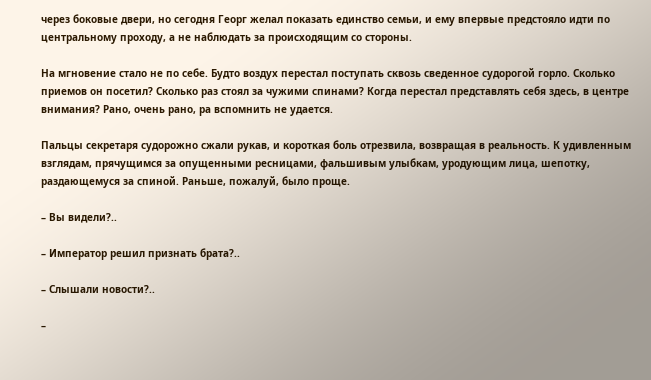через боковые двери, но сегодня Георг желал показать единство семьи, и ему впервые предстояло идти по центральному проходу, а не наблюдать за происходящим со стороны.

На мгновение стало не по себе. Будто воздух перестал поступать сквозь сведенное судорогой горло. Сколько приемов он посетил? Сколько раз стоял за чужими спинами? Когда перестал представлять себя здесь, в центре внимания? Рано, очень рано, ра вспомнить не удается.

Пальцы секретаря судорожно сжали рукав, и короткая боль отрезвила, возвращая в реальность. К удивленным взглядам, прячущимся за опущенными ресницами, фальшивым улыбкам, уродующим лица, шепотку, раздающемуся за спиной. Раньше, пожалуй, было проще.

– Вы видели?..

– Император решил признать брата?..

– Слышали новости?..

–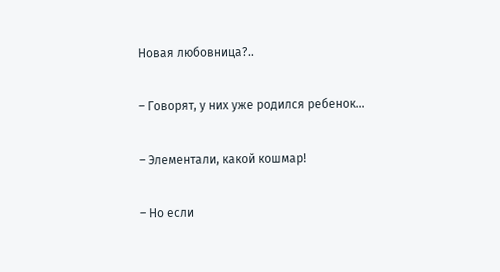Новая любовница?..

– Говорят, у них уже родился ребенок…

– Элементали, какой кошмар!

– Но если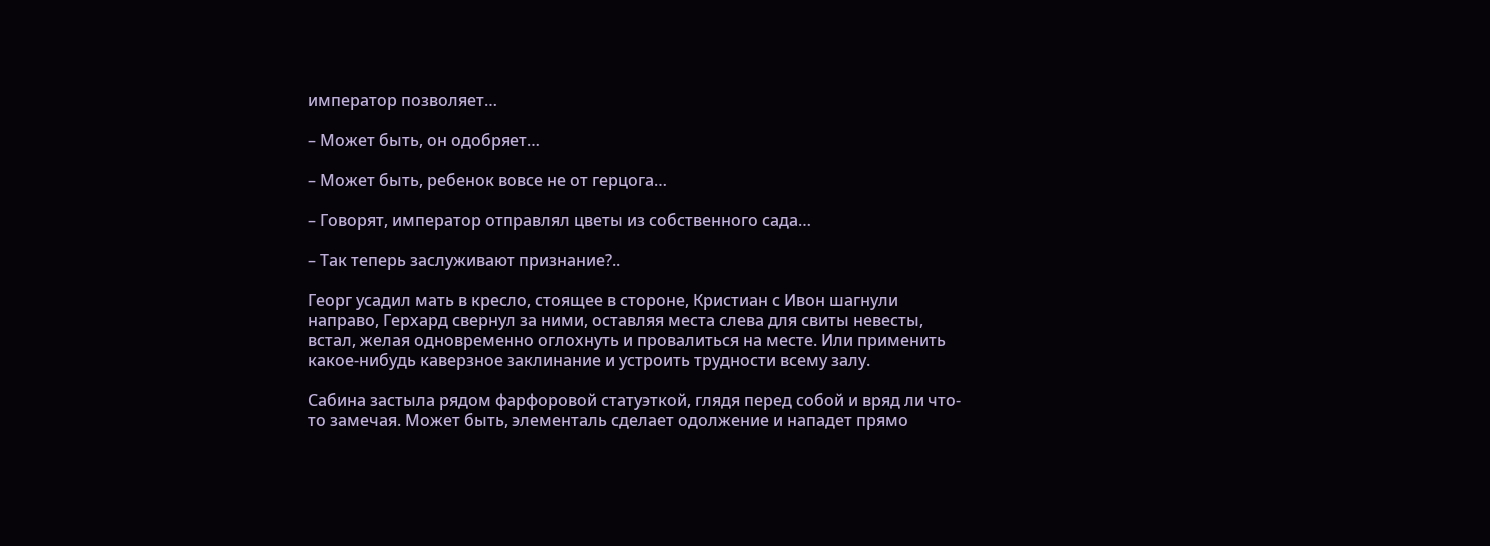император позволяет…

– Может быть, он одобряет…

– Может быть, ребенок вовсе не от герцога…

– Говорят, император отправлял цветы из собственного сада…

– Так теперь заслуживают признание?..

Георг усадил мать в кресло, стоящее в стороне, Кристиан с Ивон шагнули направо, Герхард свернул за ними, оставляя места слева для свиты невесты, встал, желая одновременно оглохнуть и провалиться на месте. Или применить какое-нибудь каверзное заклинание и устроить трудности всему залу.

Сабина застыла рядом фарфоровой статуэткой, глядя перед собой и вряд ли что-то замечая. Может быть, элементаль сделает одолжение и нападет прямо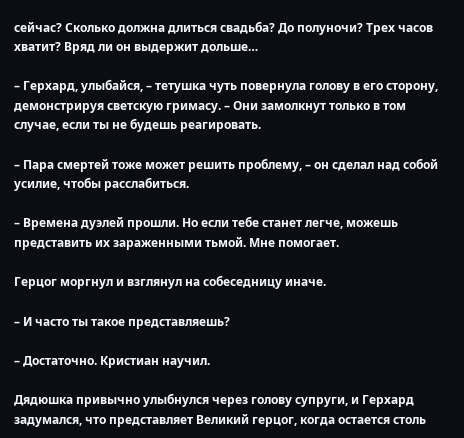сейчас? Сколько должна длиться свадьба? До полуночи? Трех часов хватит? Вряд ли он выдержит дольше…

– Герхард, улыбайся, – тетушка чуть повернула голову в его сторону, демонстрируя светскую гримасу. – Они замолкнут только в том случае, если ты не будешь реагировать.

– Пара смертей тоже может решить проблему, – он сделал над собой усилие, чтобы расслабиться.

– Времена дуэлей прошли. Но если тебе станет легче, можешь представить их зараженными тьмой. Мне помогает.

Герцог моргнул и взглянул на собеседницу иначе.

– И часто ты такое представляешь?

– Достаточно. Кристиан научил.

Дядюшка привычно улыбнулся через голову супруги, и Герхард задумался, что представляет Великий герцог, когда остается столь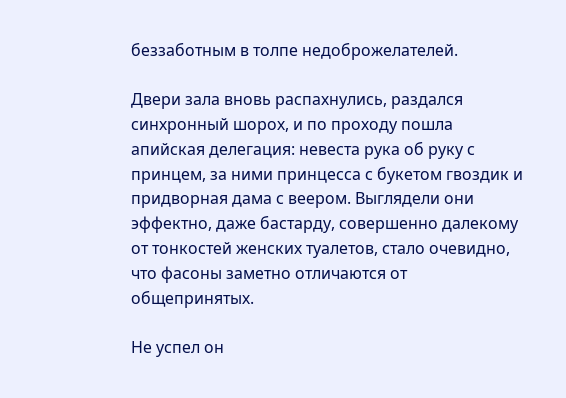беззаботным в толпе недоброжелателей.

Двери зала вновь распахнулись, раздался синхронный шорох, и по проходу пошла апийская делегация: невеста рука об руку с принцем, за ними принцесса с букетом гвоздик и придворная дама с веером. Выглядели они эффектно, даже бастарду, совершенно далекому от тонкостей женских туалетов, стало очевидно, что фасоны заметно отличаются от общепринятых.

Не успел он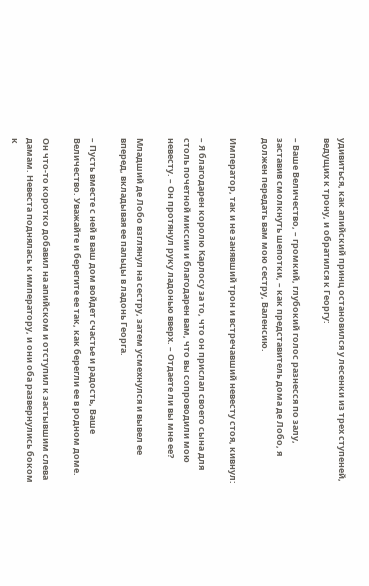удивиться, как апийский принц остановился у лесенки из трех ступеней, ведущих к трону, и обратился к Георгу:

– Ваше Величество, – громкий, глубокий голос разнесся по залу, заставив смолкнуть шепотки, – как представитель дома де Лобо, я должен передать вам мою сестру, Валенсию.

Император, так и не занявший трон и встречавший невесту стоя, кивнул:

– Я благодарен королю Карлосу за то, что он прислал своего сына для столь почетной миссии и благодарен вам, что вы сопроводили мою невесту. – Он протянул руку ладонью вверх. – Отдаете ли вы мне ее?

Младший де Лобо взглянул на сестру, затем усмехнулся и вывел ее вперед, вкладывая ее пальцы в ладонь Георга.

– Пусть вместе с ней в ваш дом войдет счастье и радость, Ваше Величество. Уважайте и берегите ее так, как берегли ее в родном доме.

Он что-то коротко добавил на апийском и отступил к застывшим слева дамам. Невеста поднялась к императору, и они оба развернулись боком к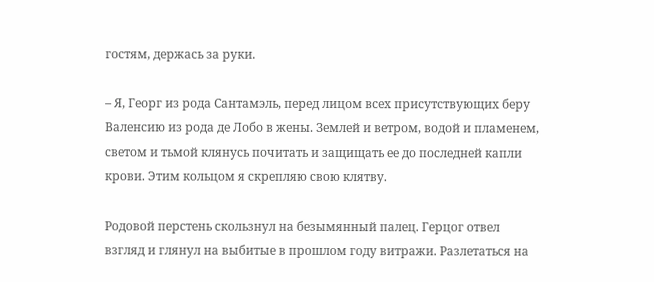гостям, держась за руки.

– Я, Георг из рода Сантамэль, перед лицом всех присутствующих беру Валенсию из рода де Лобо в жены. Землей и ветром, водой и пламенем, светом и тьмой клянусь почитать и защищать ее до последней капли крови. Этим кольцом я скрепляю свою клятву.

Родовой перстень скользнул на безымянный палец. Герцог отвел взгляд и глянул на выбитые в прошлом году витражи. Разлетаться на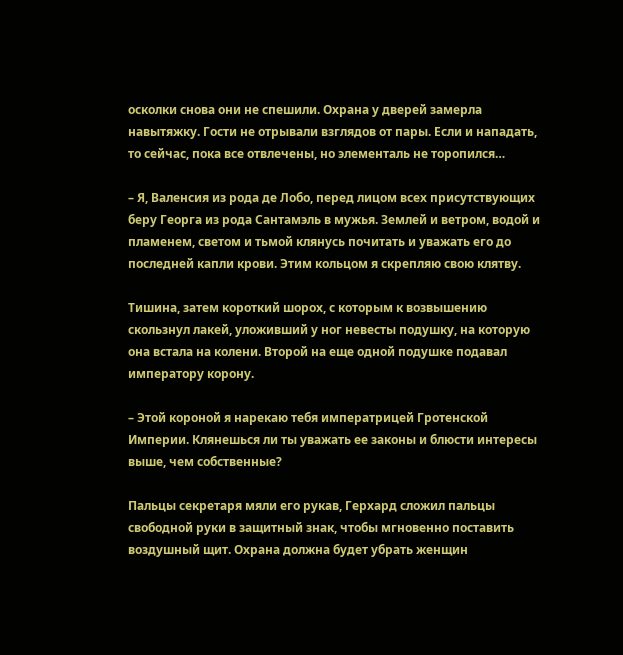осколки снова они не спешили. Охрана у дверей замерла навытяжку. Гости не отрывали взглядов от пары. Если и нападать, то сейчас, пока все отвлечены, но элементаль не торопился…

– Я, Валенсия из рода де Лобо, перед лицом всех присутствующих беру Георга из рода Сантамэль в мужья. Землей и ветром, водой и пламенем, светом и тьмой клянусь почитать и уважать его до последней капли крови. Этим кольцом я скрепляю свою клятву.

Тишина, затем короткий шорох, с которым к возвышению скользнул лакей, уложивший у ног невесты подушку, на которую она встала на колени. Второй на еще одной подушке подавал императору корону.

– Этой короной я нарекаю тебя императрицей Гротенской Империи. Клянешься ли ты уважать ее законы и блюсти интересы выше, чем собственные?

Пальцы секретаря мяли его рукав, Герхард сложил пальцы свободной руки в защитный знак, чтобы мгновенно поставить воздушный щит. Охрана должна будет убрать женщин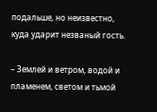подальше, но неизвестно, куда ударит незваный гость.

– Землей и ветром, водой и пламенем, светом и тьмой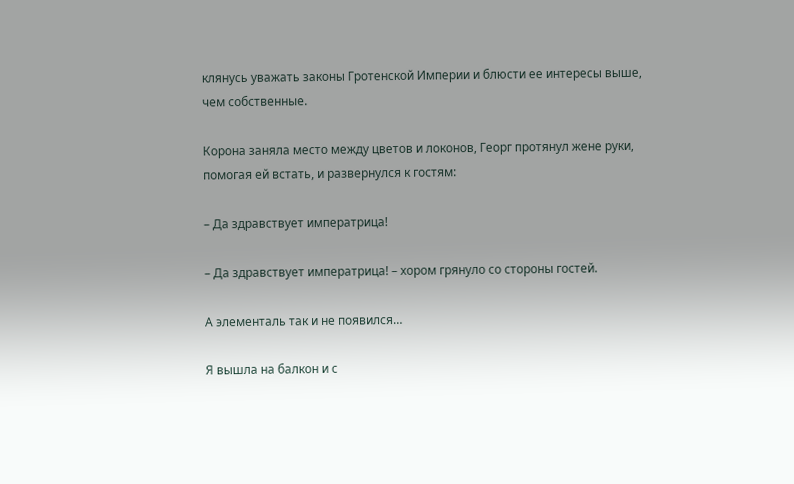клянусь уважать законы Гротенской Империи и блюсти ее интересы выше, чем собственные.

Корона заняла место между цветов и локонов, Георг протянул жене руки, помогая ей встать, и развернулся к гостям:

– Да здравствует императрица!

– Да здравствует императрица! – хором грянуло со стороны гостей.

А элементаль так и не появился…

Я вышла на балкон и с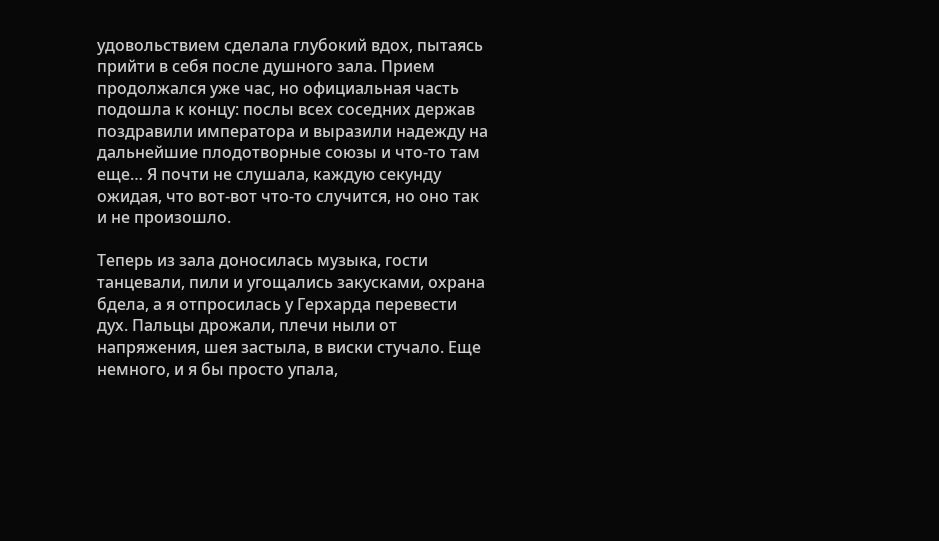удовольствием сделала глубокий вдох, пытаясь прийти в себя после душного зала. Прием продолжался уже час, но официальная часть подошла к концу: послы всех соседних держав поздравили императора и выразили надежду на дальнейшие плодотворные союзы и что-то там еще… Я почти не слушала, каждую секунду ожидая, что вот-вот что-то случится, но оно так и не произошло.

Теперь из зала доносилась музыка, гости танцевали, пили и угощались закусками, охрана бдела, а я отпросилась у Герхарда перевести дух. Пальцы дрожали, плечи ныли от напряжения, шея застыла, в виски стучало. Еще немного, и я бы просто упала,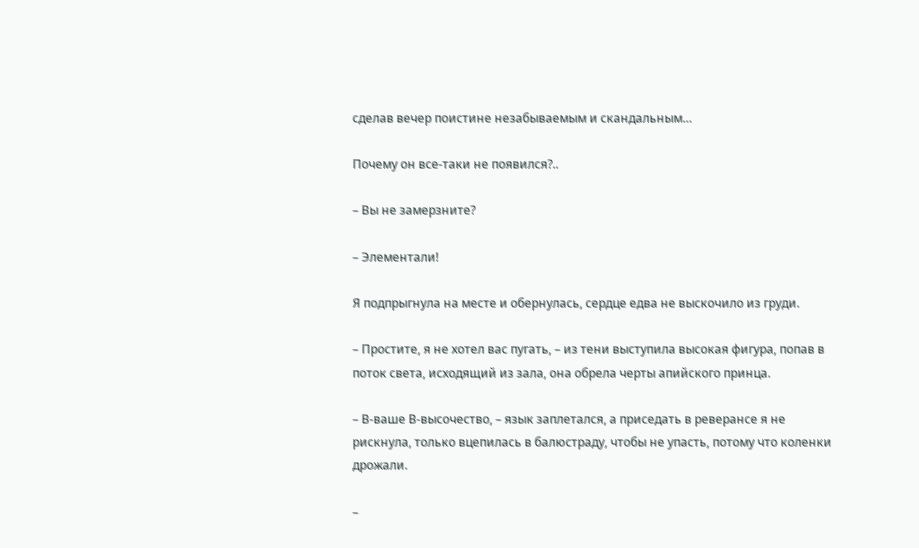сделав вечер поистине незабываемым и скандальным…

Почему он все-таки не появился?..

– Вы не замерзните?

– Элементали!

Я подпрыгнула на месте и обернулась, сердце едва не выскочило из груди.

– Простите, я не хотел вас пугать, – из тени выступила высокая фигура, попав в поток света, исходящий из зала, она обрела черты апийского принца.

– В-ваше В-высочество, – язык заплетался, а приседать в реверансе я не рискнула, только вцепилась в балюстраду, чтобы не упасть, потому что коленки дрожали.

–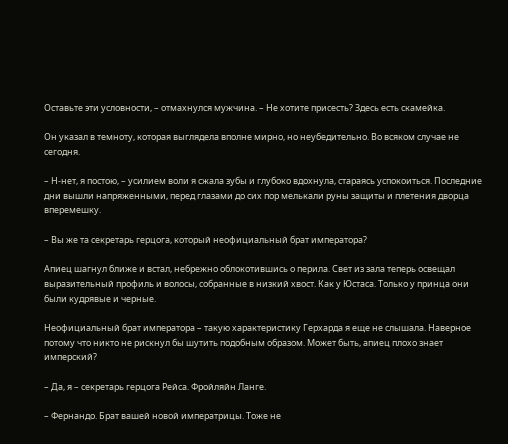Оставьте эти условности, – отмахнулся мужчина. – Не хотите присесть? Здесь есть скамейка.

Он указал в темноту, которая выглядела вполне мирно, но неубедительно. Во всяком случае не сегодня.

– Н-нет, я постою, – усилием воли я сжала зубы и глубоко вдохнула, стараясь успокоиться. Последние дни вышли напряженными, перед глазами до сих пор мелькали руны защиты и плетения дворца вперемешку.

– Вы же та секретарь герцога, который неофициальный брат императора?

Апиец шагнул ближе и встал, небрежно облокотившись о перила. Свет из зала теперь освещал выразительный профиль и волосы, собранные в низкий хвост. Как у Юстаса. Только у принца они были кудрявые и черные.

Неофициальный брат императора – такую характеристику Герхарда я еще не слышала. Наверное потому что никто не рискнул бы шутить подобным образом. Может быть, апиец плохо знает имперский?

– Да, я – секретарь герцога Рейса. Фройляйн Ланге.

– Фернандо. Брат вашей новой императрицы. Тоже не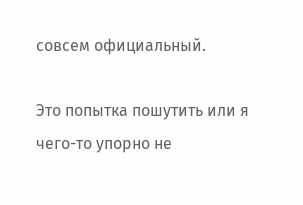совсем официальный.

Это попытка пошутить или я чего-то упорно не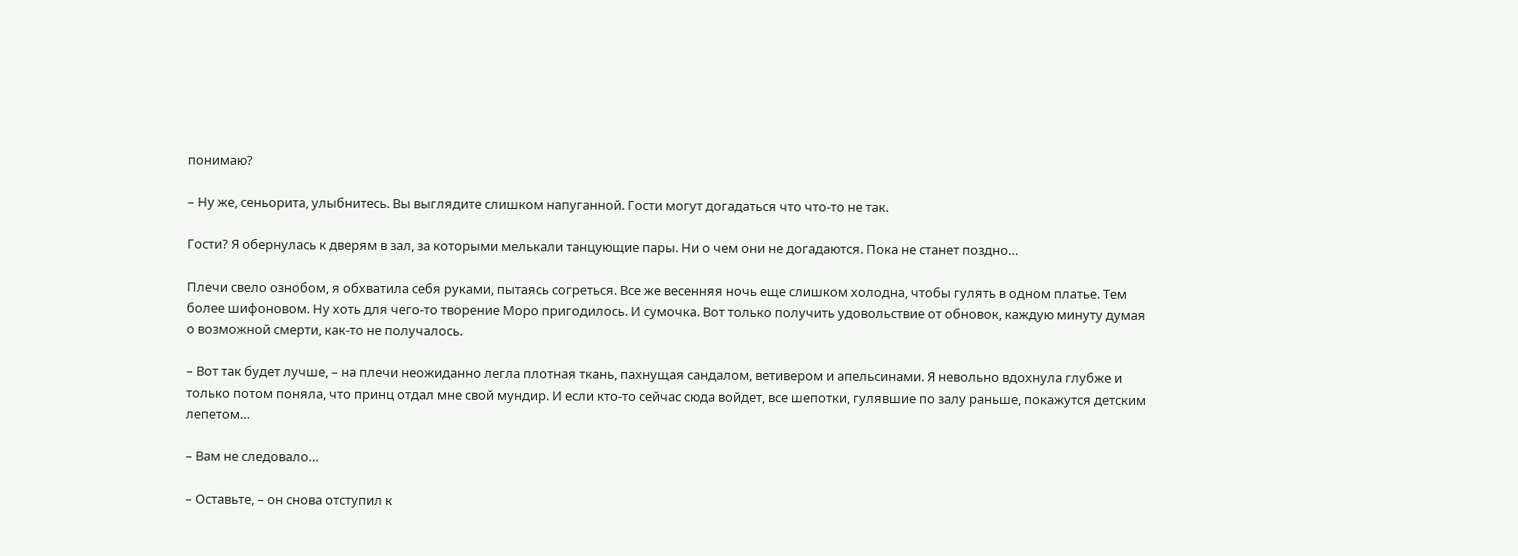понимаю?

– Ну же, сеньорита, улыбнитесь. Вы выглядите слишком напуганной. Гости могут догадаться что что-то не так.

Гости? Я обернулась к дверям в зал, за которыми мелькали танцующие пары. Ни о чем они не догадаются. Пока не станет поздно…

Плечи свело ознобом, я обхватила себя руками, пытаясь согреться. Все же весенняя ночь еще слишком холодна, чтобы гулять в одном платье. Тем более шифоновом. Ну хоть для чего-то творение Моро пригодилось. И сумочка. Вот только получить удовольствие от обновок, каждую минуту думая о возможной смерти, как-то не получалось.

– Вот так будет лучше, – на плечи неожиданно легла плотная ткань, пахнущая сандалом, ветивером и апельсинами. Я невольно вдохнула глубже и только потом поняла, что принц отдал мне свой мундир. И если кто-то сейчас сюда войдет, все шепотки, гулявшие по залу раньше, покажутся детским лепетом…

– Вам не следовало…

– Оставьте, – он снова отступил к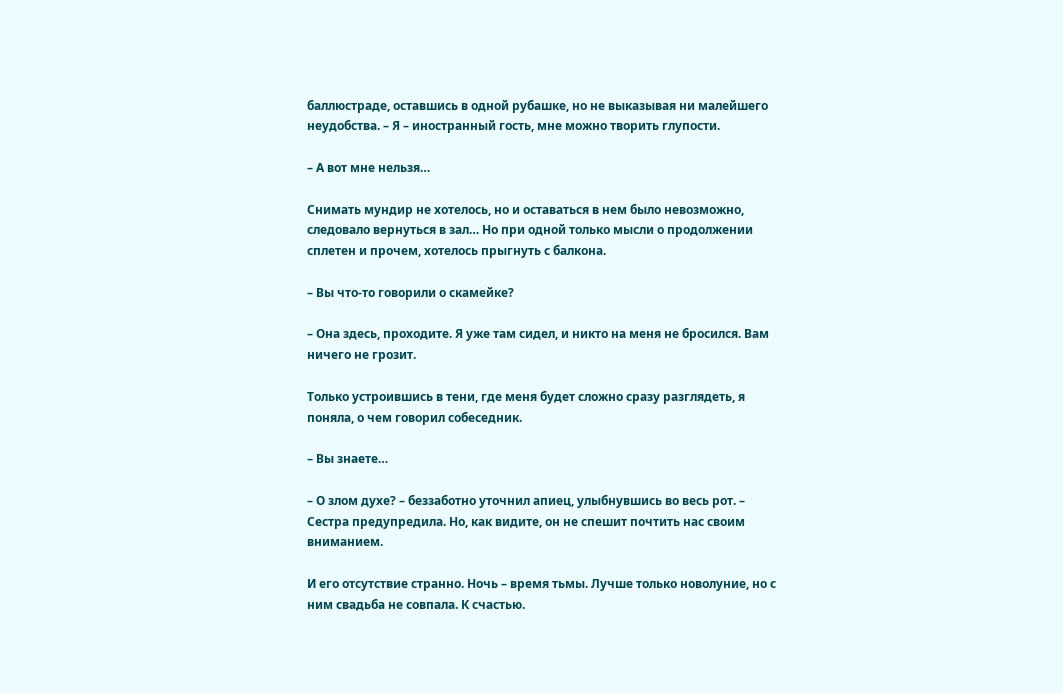баллюстраде, оставшись в одной рубашке, но не выказывая ни малейшего неудобства. – Я – иностранный гость, мне можно творить глупости.

– А вот мне нельзя…

Снимать мундир не хотелось, но и оставаться в нем было невозможно, следовало вернуться в зал… Но при одной только мысли о продолжении сплетен и прочем, хотелось прыгнуть с балкона.

– Вы что-то говорили о скамейке?

– Она здесь, проходите. Я уже там сидел, и никто на меня не бросился. Вам ничего не грозит.

Только устроившись в тени, где меня будет сложно сразу разглядеть, я поняла, о чем говорил собеседник.

– Вы знаете…

– О злом духе? – беззаботно уточнил апиец, улыбнувшись во весь рот. – Сестра предупредила. Но, как видите, он не спешит почтить нас своим вниманием.

И его отсутствие странно. Ночь – время тьмы. Лучше только новолуние, но с ним свадьба не совпала. К счастью.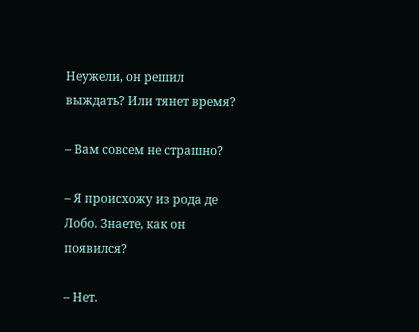Неужели, он решил выждать? Или тянет время?

– Вам совсем не страшно?

– Я происхожу из рода де Лобо. Знаете, как он появился?

– Нет.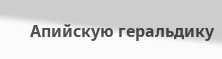Апийскую геральдику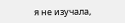я не изучала,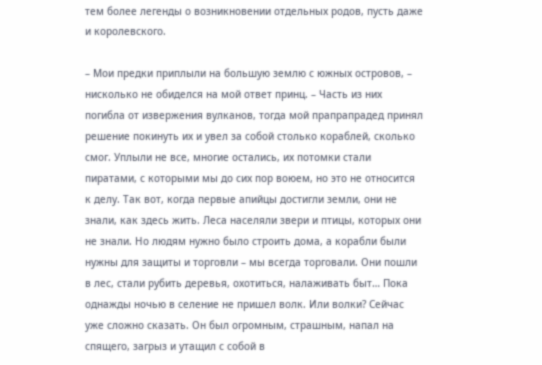тем более легенды о возникновении отдельных родов, пусть даже и королевского.

– Мои предки приплыли на большую землю с южных островов, – нисколько не обиделся на мой ответ принц. – Часть из них погибла от извержения вулканов, тогда мой прапрапрадед принял решение покинуть их и увел за собой столько кораблей, сколько смог. Уплыли не все, многие остались, их потомки стали пиратами, с которыми мы до сих пор воюем, но это не относится к делу. Так вот, когда первые апийцы достигли земли, они не знали, как здесь жить. Леса населяли звери и птицы, которых они не знали. Но людям нужно было строить дома, а корабли были нужны для защиты и торговли – мы всегда торговали. Они пошли в лес, стали рубить деревья, охотиться, налаживать быт… Пока однажды ночью в селение не пришел волк. Или волки? Сейчас уже сложно сказать. Он был огромным, страшным, напал на спящего, загрыз и утащил с собой в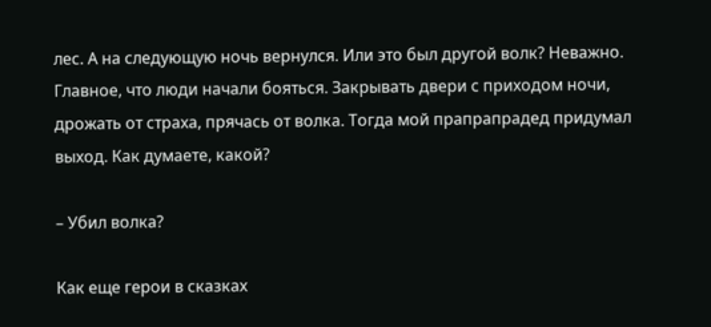лес. А на следующую ночь вернулся. Или это был другой волк? Неважно. Главное, что люди начали бояться. Закрывать двери с приходом ночи, дрожать от страха, прячась от волка. Тогда мой прапрапрадед придумал выход. Как думаете, какой?

– Убил волка?

Как еще герои в сказках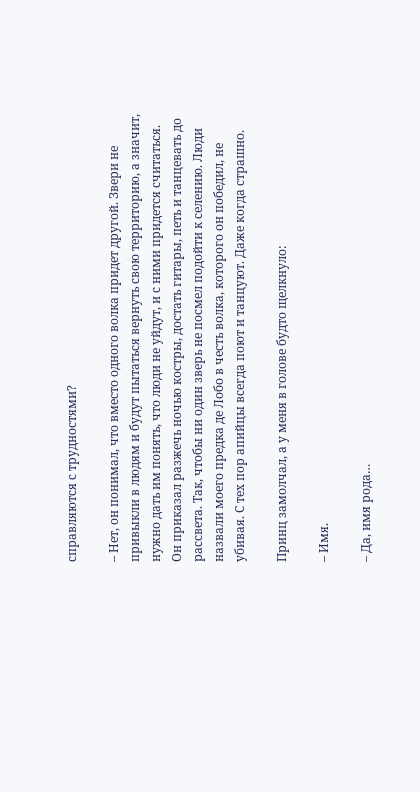справляются с трудностями?

– Нет, он понимал, что вместо одного волка придет другой. Звери не привыкли в людям и будут пытаться вернуть свою территорию, а значит, нужно дать им понять, что люди не уйдут, и с ними придется считаться. Он приказал разжечь ночью костры, достать гитары, петь и танцевать до рассвета. Так, чтобы ни один зверь не посмел подойти к селению. Люди назвали моего предка де Лобо в честь волка, которого он победил, не убивая. С тех пор апийцы всегда поют и танцуют. Даже когда страшно.

Принц замолчал, а у меня в голове будто щелкнуло:

– Имя.

– Да, имя рода…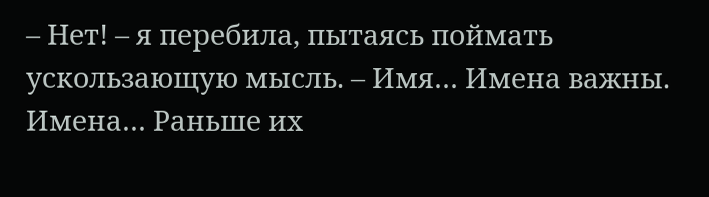– Нет! – я перебила, пытаясь поймать ускользающую мысль. – Имя… Имена важны. Имена… Раньше их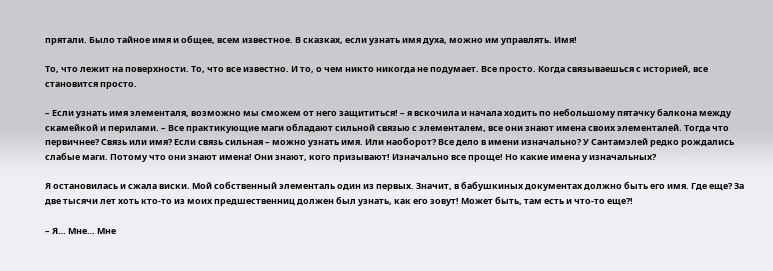прятали. Было тайное имя и общее, всем известное. В сказках, если узнать имя духа, можно им управлять. Имя!

То, что лежит на поверхности. То, что все известно. И то, о чем никто никогда не подумает. Все просто. Когда связываешься с историей, все становится просто.

– Если узнать имя элементаля, возможно мы сможем от него защититься! – я вскочила и начала ходить по небольшому пятачку балкона между скамейкой и перилами. – Все практикующие маги обладают сильной связью с элементалем, все они знают имена своих элементалей. Тогда что первичнее? Связь или имя? Если связь сильная – можно узнать имя. Или наоборот? Все дело в имени изначально? У Сантамэлей редко рождались слабые маги. Потому что они знают имена! Они знают, кого призывают! Изначально все проще! Но какие имена у изначальных?

Я остановилась и сжала виски. Мой собственный элементаль один из первых. Значит, в бабушкиных документах должно быть его имя. Где еще? За две тысячи лет хоть кто-то из моих предшественниц должен был узнать, как его зовут! Может быть, там есть и что-то еще?!

– Я… Мне… Мне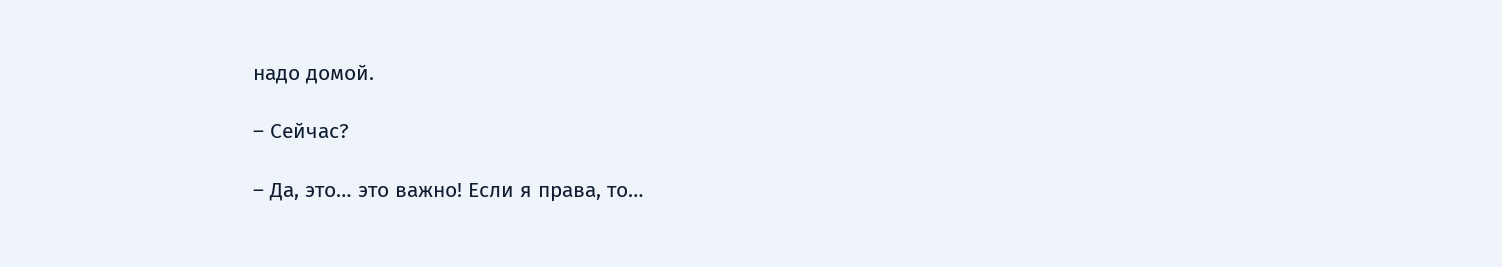надо домой.

– Сейчас?

– Да, это… это важно! Если я права, то…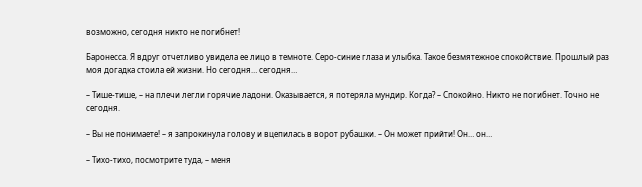возможно, сегодня никто не погибнет!

Баронесса. Я вдруг отчетливо увидела ее лицо в темноте. Серо-синие глаза и улыбка. Такое безмятежное спокойствие. Прошлый раз моя догадка стоила ей жизни. Но сегодня… сегодня…

– Тише-тише, – на плечи легли горячие ладони. Оказывается, я потеряла мундир. Когда? – Спокойно. Никто не погибнет. Точно не сегодня.

– Вы не понимаете! – я запрокинула голову и вцепилась в ворот рубашки. – Он может прийти! Он… он…

– Тихо-тихо, посмотрите туда, – меня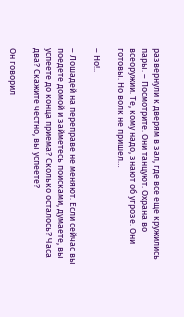развернули к дверям в зал, где все еще кружились пары. – Посмотрите. Они танцуют. Охрана во всеоружии. Те, кому надо, знают об угрозе. Они готовы. Но волк не пришел…

– Но!..

– Лошадей на переправе не меняют. Если сейчас вы поедете домой и займетесь поисками, думаете, вы успеете до конца приема? Сколько осталось? Часа два? Скажите честно, вы успеете?

Он говорил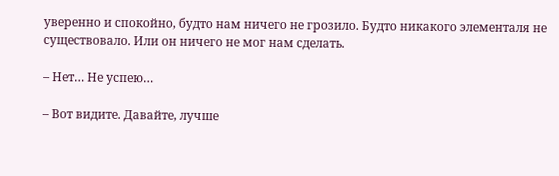уверенно и спокойно, будто нам ничего не грозило. Будто никакого элементаля не существовало. Или он ничего не мог нам сделать.

– Нет… Не успею…

– Вот видите. Давайте, лучше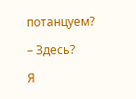потанцуем?

– Здесь?

Я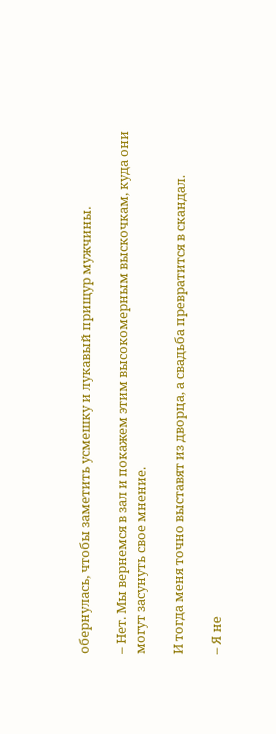обернулась, чтобы заметить усмешку и лукавый прищур мужчины.

– Нет. Мы вернемся в зал и покажем этим высокомерным выскочкам, куда они могут засунуть свое мнение.

И тогда меня точно выставят из дворца, а свадьба превратится в скандал.

– Я не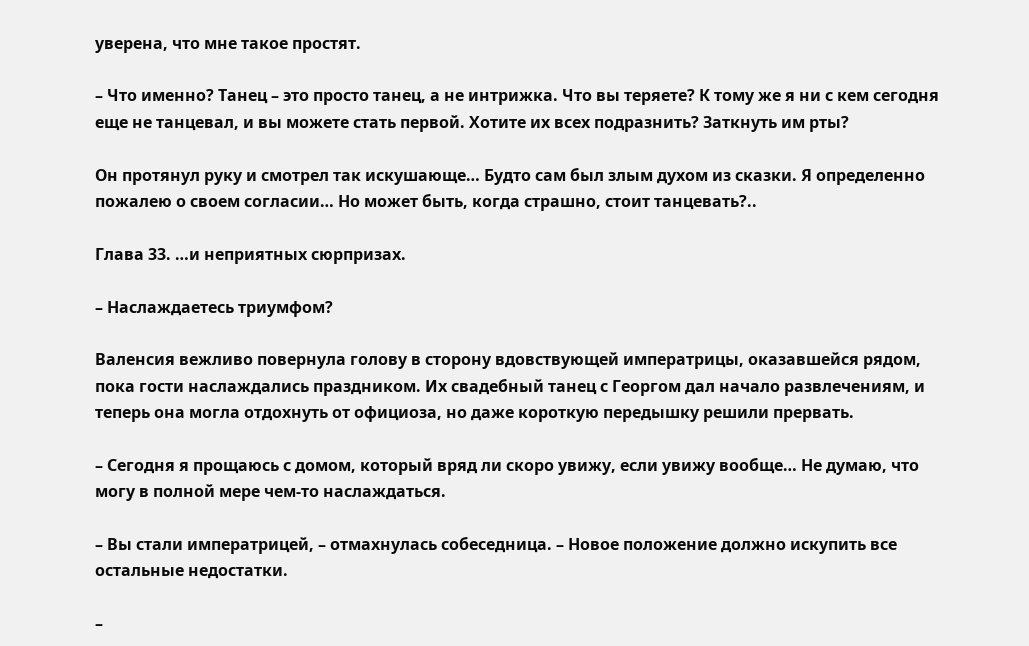уверена, что мне такое простят.

– Что именно? Танец – это просто танец, а не интрижка. Что вы теряете? К тому же я ни с кем сегодня еще не танцевал, и вы можете стать первой. Хотите их всех подразнить? Заткнуть им рты?

Он протянул руку и смотрел так искушающе… Будто сам был злым духом из сказки. Я определенно пожалею о своем согласии… Но может быть, когда страшно, стоит танцевать?..

Глава 33. …и неприятных сюрпризах.

– Наслаждаетесь триумфом?

Валенсия вежливо повернула голову в сторону вдовствующей императрицы, оказавшейся рядом, пока гости наслаждались праздником. Их свадебный танец с Георгом дал начало развлечениям, и теперь она могла отдохнуть от официоза, но даже короткую передышку решили прервать.

– Сегодня я прощаюсь с домом, который вряд ли скоро увижу, если увижу вообще… Не думаю, что могу в полной мере чем-то наслаждаться.

– Вы стали императрицей, – отмахнулась собеседница. – Новое положение должно искупить все остальные недостатки.

–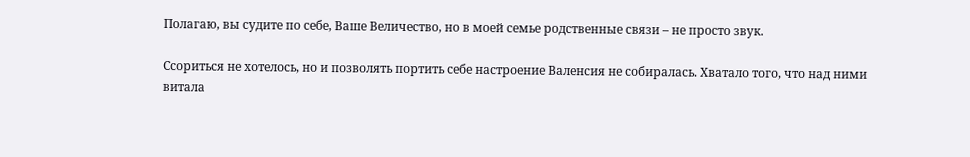Полагаю, вы судите по себе, Ваше Величество, но в моей семье родственные связи – не просто звук.

Ссориться не хотелось, но и позволять портить себе настроение Валенсия не собиралась. Хватало того, что над ними витала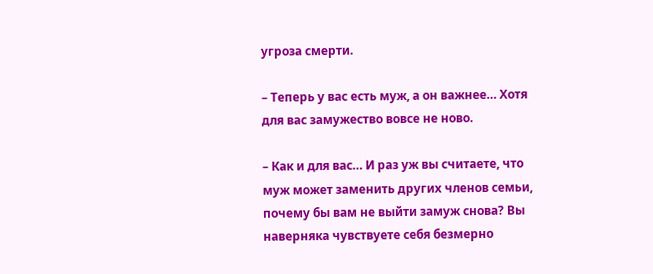угроза смерти.

– Теперь у вас есть муж, а он важнее… Хотя для вас замужество вовсе не ново.

– Как и для вас… И раз уж вы считаете, что муж может заменить других членов семьи, почему бы вам не выйти замуж снова? Вы наверняка чувствуете себя безмерно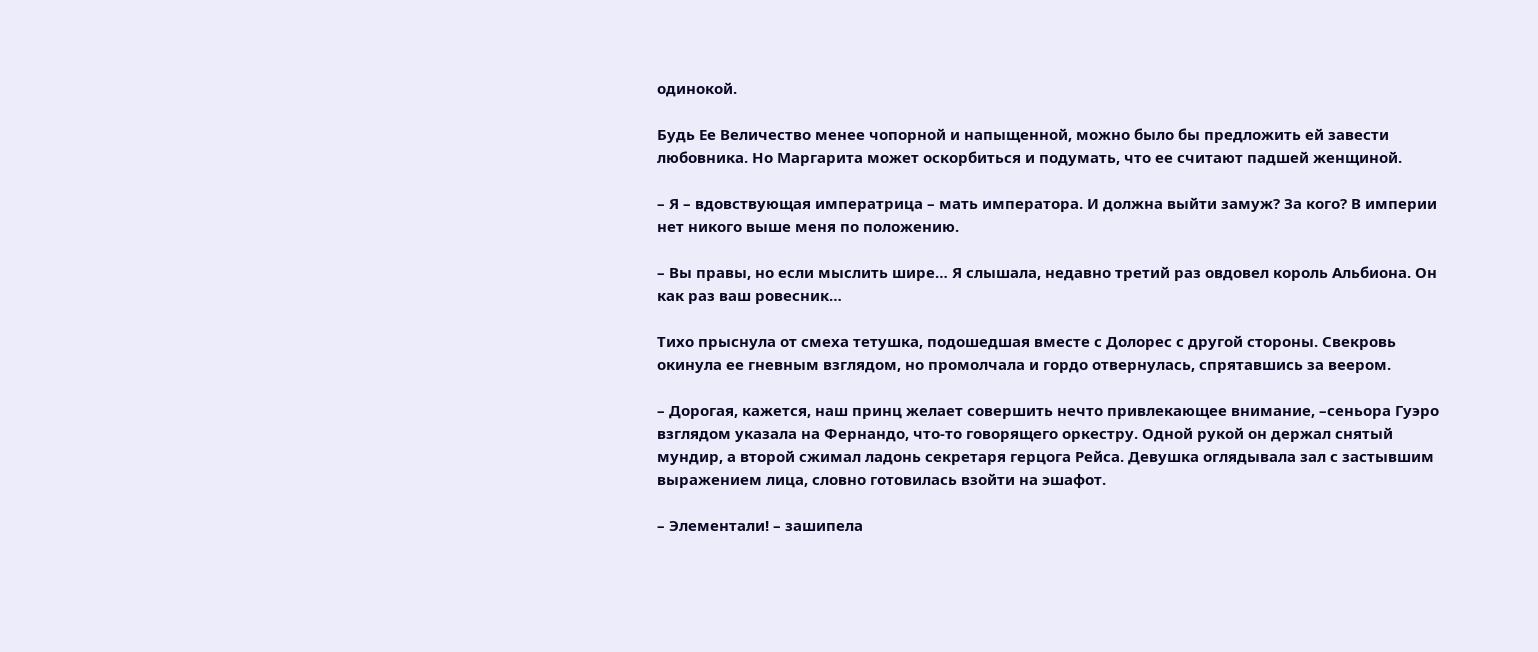одинокой.

Будь Ее Величество менее чопорной и напыщенной, можно было бы предложить ей завести любовника. Но Маргарита может оскорбиться и подумать, что ее считают падшей женщиной.

– Я – вдовствующая императрица – мать императора. И должна выйти замуж? За кого? В империи нет никого выше меня по положению.

– Вы правы, но если мыслить шире… Я слышала, недавно третий раз овдовел король Альбиона. Он как раз ваш ровесник…

Тихо прыснула от смеха тетушка, подошедшая вместе с Долорес с другой стороны. Свекровь окинула ее гневным взглядом, но промолчала и гордо отвернулась, спрятавшись за веером.

– Дорогая, кажется, наш принц желает совершить нечто привлекающее внимание, –сеньора Гуэро взглядом указала на Фернандо, что-то говорящего оркестру. Одной рукой он держал снятый мундир, а второй сжимал ладонь секретаря герцога Рейса. Девушка оглядывала зал с застывшим выражением лица, словно готовилась взойти на эшафот.

– Элементали! – зашипела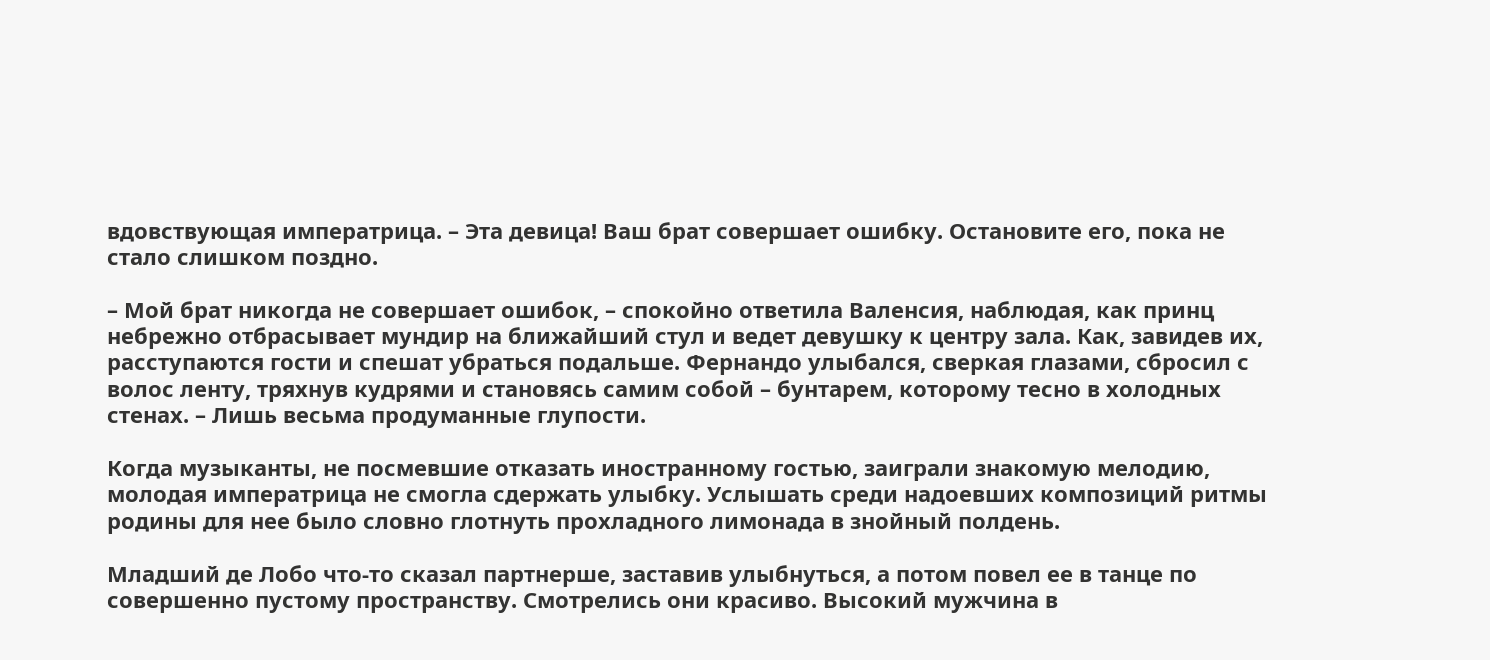вдовствующая императрица. – Эта девица! Ваш брат совершает ошибку. Остановите его, пока не стало слишком поздно.

– Мой брат никогда не совершает ошибок, – спокойно ответила Валенсия, наблюдая, как принц небрежно отбрасывает мундир на ближайший стул и ведет девушку к центру зала. Как, завидев их, расступаются гости и спешат убраться подальше. Фернандо улыбался, сверкая глазами, сбросил с волос ленту, тряхнув кудрями и становясь самим собой – бунтарем, которому тесно в холодных стенах. – Лишь весьма продуманные глупости.

Когда музыканты, не посмевшие отказать иностранному гостью, заиграли знакомую мелодию, молодая императрица не смогла сдержать улыбку. Услышать среди надоевших композиций ритмы родины для нее было словно глотнуть прохладного лимонада в знойный полдень.

Младший де Лобо что-то сказал партнерше, заставив улыбнуться, а потом повел ее в танце по совершенно пустому пространству. Смотрелись они красиво. Высокий мужчина в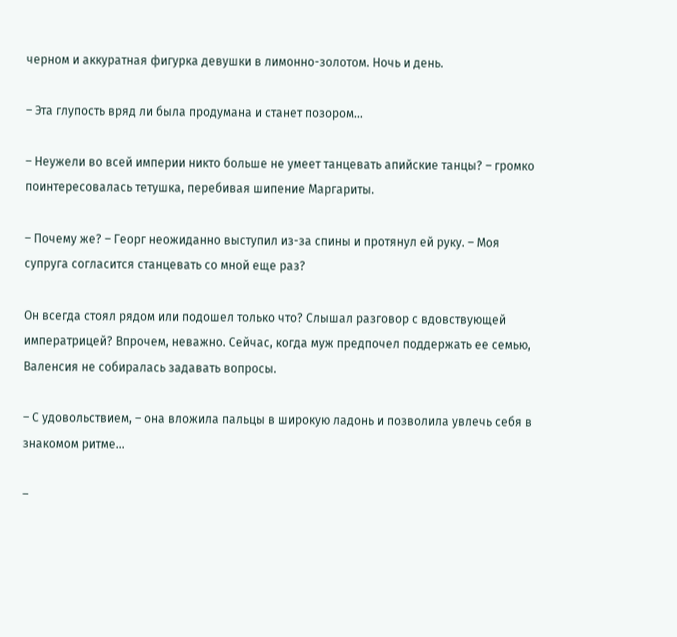черном и аккуратная фигурка девушки в лимонно-золотом. Ночь и день.

– Эта глупость вряд ли была продумана и станет позором…

– Неужели во всей империи никто больше не умеет танцевать апийские танцы? – громко поинтересовалась тетушка, перебивая шипение Маргариты.

– Почему же? – Георг неожиданно выступил из-за спины и протянул ей руку. – Моя супруга согласится станцевать со мной еще раз?

Он всегда стоял рядом или подошел только что? Слышал разговор с вдовствующей императрицей? Впрочем, неважно. Сейчас, когда муж предпочел поддержать ее семью, Валенсия не собиралась задавать вопросы.

– С удовольствием, – она вложила пальцы в широкую ладонь и позволила увлечь себя в знакомом ритме…

–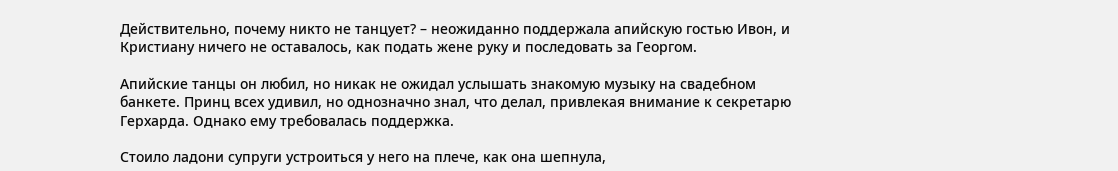Действительно, почему никто не танцует? – неожиданно поддержала апийскую гостью Ивон, и Кристиану ничего не оставалось, как подать жене руку и последовать за Георгом.

Апийские танцы он любил, но никак не ожидал услышать знакомую музыку на свадебном банкете. Принц всех удивил, но однозначно знал, что делал, привлекая внимание к секретарю Герхарда. Однако ему требовалась поддержка.

Стоило ладони супруги устроиться у него на плече, как она шепнула,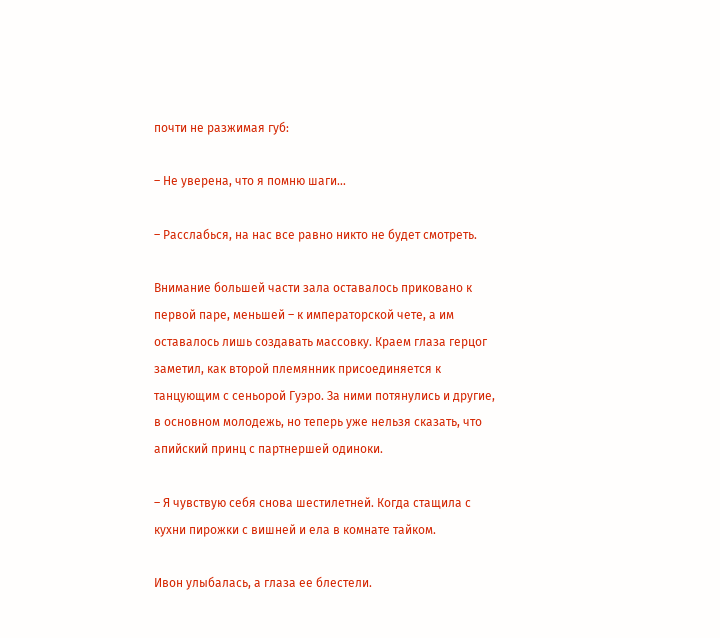почти не разжимая губ:

– Не уверена, что я помню шаги…

– Расслабься, на нас все равно никто не будет смотреть.

Внимание большей части зала оставалось приковано к первой паре, меньшей – к императорской чете, а им оставалось лишь создавать массовку. Краем глаза герцог заметил, как второй племянник присоединяется к танцующим с сеньорой Гуэро. За ними потянулись и другие, в основном молодежь, но теперь уже нельзя сказать, что апийский принц с партнершей одиноки.

– Я чувствую себя снова шестилетней. Когда стащила с кухни пирожки с вишней и ела в комнате тайком.

Ивон улыбалась, а глаза ее блестели.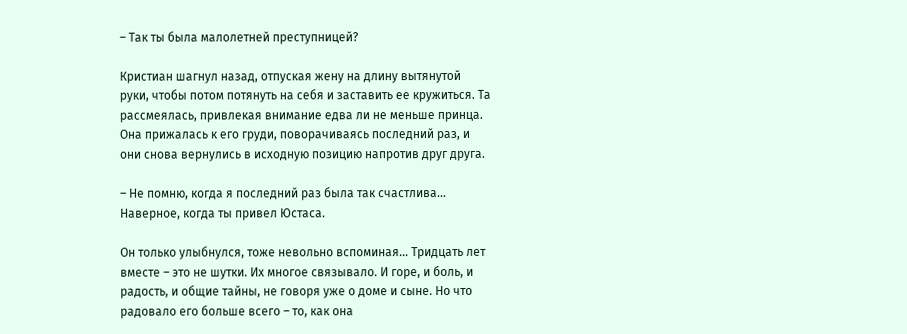– Так ты была малолетней преступницей?

Кристиан шагнул назад, отпуская жену на длину вытянутой руки, чтобы потом потянуть на себя и заставить ее кружиться. Та рассмеялась, привлекая внимание едва ли не меньше принца. Она прижалась к его груди, поворачиваясь последний раз, и они снова вернулись в исходную позицию напротив друг друга.

– Не помню, когда я последний раз была так счастлива… Наверное, когда ты привел Юстаса.

Он только улыбнулся, тоже невольно вспоминая… Тридцать лет вместе – это не шутки. Их многое связывало. И горе, и боль, и радость, и общие тайны, не говоря уже о доме и сыне. Но что радовало его больше всего – то, как она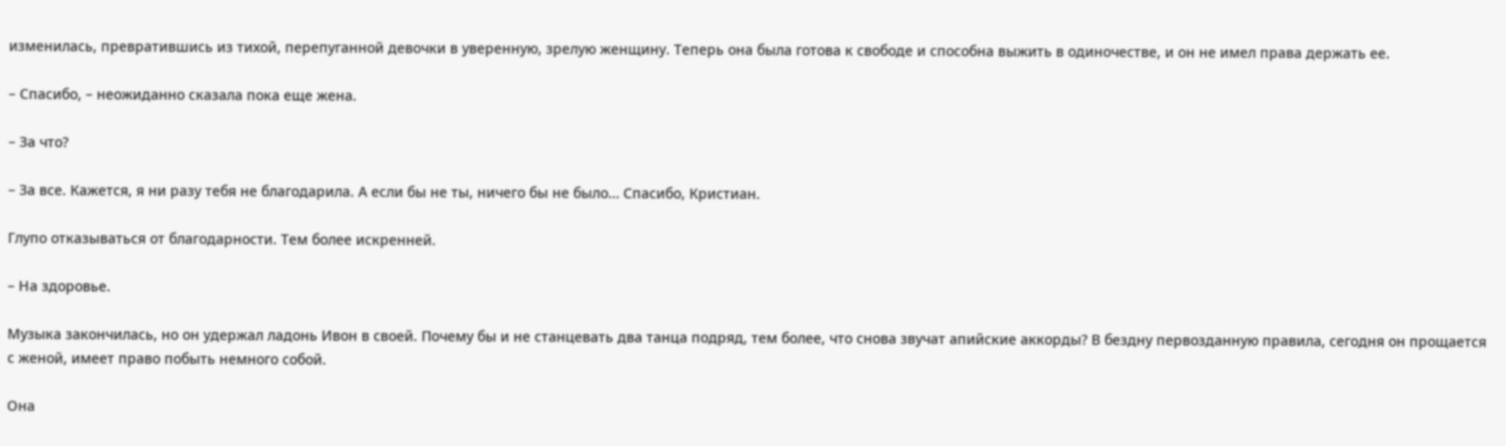изменилась, превратившись из тихой, перепуганной девочки в уверенную, зрелую женщину. Теперь она была готова к свободе и способна выжить в одиночестве, и он не имел права держать ее.

– Спасибо, – неожиданно сказала пока еще жена.

– За что?

– За все. Кажется, я ни разу тебя не благодарила. А если бы не ты, ничего бы не было… Спасибо, Кристиан.

Глупо отказываться от благодарности. Тем более искренней.

– На здоровье.

Музыка закончилась, но он удержал ладонь Ивон в своей. Почему бы и не станцевать два танца подряд, тем более, что снова звучат апийские аккорды? В бездну первозданную правила, сегодня он прощается с женой, имеет право побыть немного собой.

Она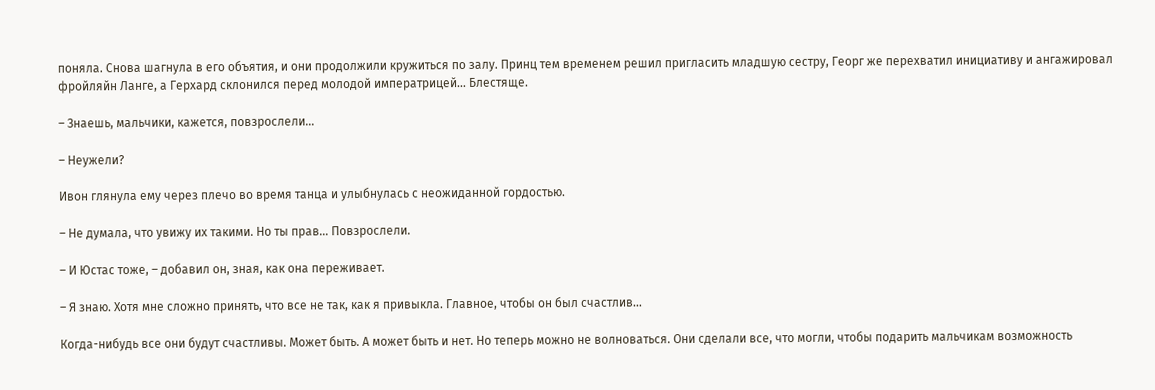поняла. Снова шагнула в его объятия, и они продолжили кружиться по залу. Принц тем временем решил пригласить младшую сестру, Георг же перехватил инициативу и ангажировал фройляйн Ланге, а Герхард склонился перед молодой императрицей… Блестяще.

– Знаешь, мальчики, кажется, повзрослели…

– Неужели?

Ивон глянула ему через плечо во время танца и улыбнулась с неожиданной гордостью.

– Не думала, что увижу их такими. Но ты прав… Повзрослели.

– И Юстас тоже, – добавил он, зная, как она переживает.

– Я знаю. Хотя мне сложно принять, что все не так, как я привыкла. Главное, чтобы он был счастлив…

Когда-нибудь все они будут счастливы. Может быть. А может быть и нет. Но теперь можно не волноваться. Они сделали все, что могли, чтобы подарить мальчикам возможность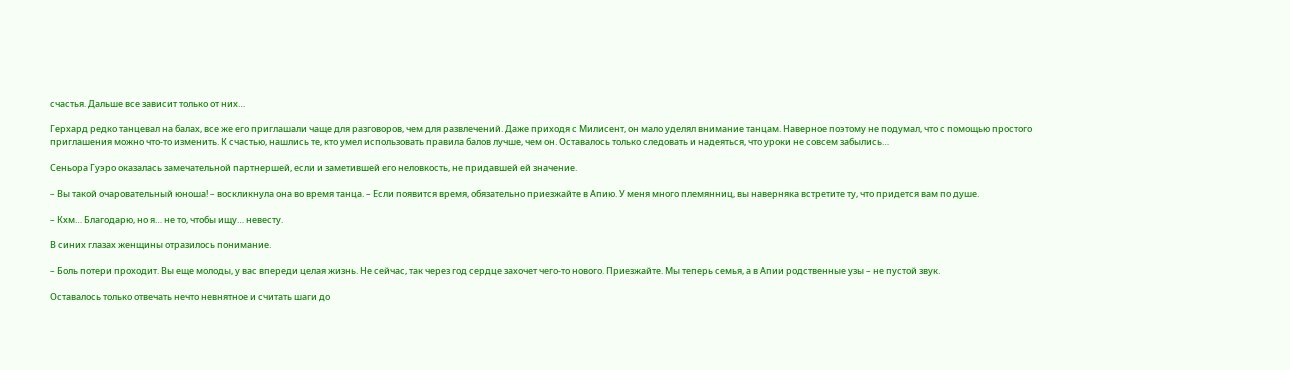счастья. Дальше все зависит только от них…

Герхард редко танцевал на балах, все же его приглашали чаще для разговоров, чем для развлечений. Даже приходя с Милисент, он мало уделял внимание танцам. Наверное поэтому не подумал, что с помощью простого приглашения можно что-то изменить. К счастью, нашлись те, кто умел использовать правила балов лучше, чем он. Оставалось только следовать и надеяться, что уроки не совсем забылись…

Сеньора Гуэро оказалась замечательной партнершей, если и заметившей его неловкость, не придавшей ей значение.

– Вы такой очаровательный юноша! – воскликнула она во время танца. – Если появится время, обязательно приезжайте в Апию. У меня много племянниц, вы наверняка встретите ту, что придется вам по душе.

– Кхм… Благодарю, но я… не то, чтобы ищу… невесту.

В синих глазах женщины отразилось понимание.

– Боль потери проходит. Вы еще молоды, у вас впереди целая жизнь. Не сейчас, так через год сердце захочет чего-то нового. Приезжайте. Мы теперь семья, а в Апии родственные узы – не пустой звук.

Оставалось только отвечать нечто невнятное и считать шаги до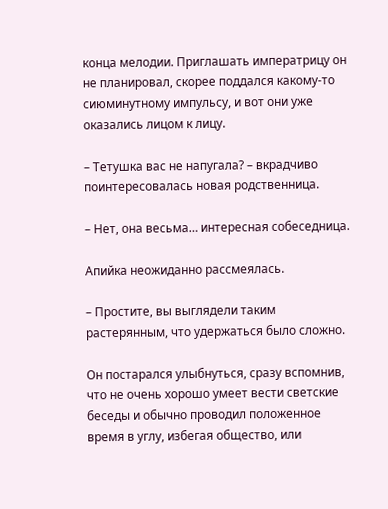конца мелодии. Приглашать императрицу он не планировал, скорее поддался какому-то сиюминутному импульсу, и вот они уже оказались лицом к лицу.

– Тетушка вас не напугала? – вкрадчиво поинтересовалась новая родственница.

– Нет, она весьма… интересная собеседница.

Апийка неожиданно рассмеялась.

– Простите, вы выглядели таким растерянным, что удержаться было сложно.

Он постарался улыбнуться, сразу вспомнив, что не очень хорошо умеет вести светские беседы и обычно проводил положенное время в углу, избегая общество, или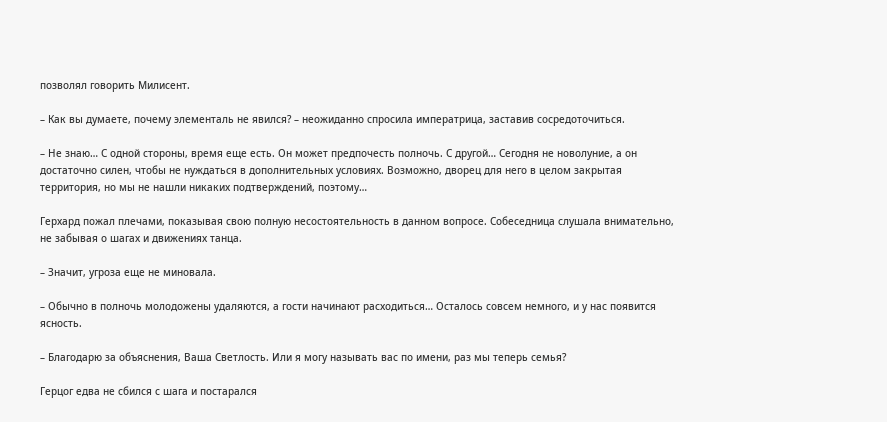позволял говорить Милисент.

– Как вы думаете, почему элементаль не явился? – неожиданно спросила императрица, заставив сосредоточиться.

– Не знаю… С одной стороны, время еще есть. Он может предпочесть полночь. С другой… Сегодня не новолуние, а он достаточно силен, чтобы не нуждаться в дополнительных условиях. Возможно, дворец для него в целом закрытая территория, но мы не нашли никаких подтверждений, поэтому…

Герхард пожал плечами, показывая свою полную несостоятельность в данном вопросе. Собеседница слушала внимательно, не забывая о шагах и движениях танца.

– Значит, угроза еще не миновала.

– Обычно в полночь молодожены удаляются, а гости начинают расходиться… Осталось совсем немного, и у нас появится ясность.

– Благодарю за объяснения, Ваша Светлость. Или я могу называть вас по имени, раз мы теперь семья?

Герцог едва не сбился с шага и постарался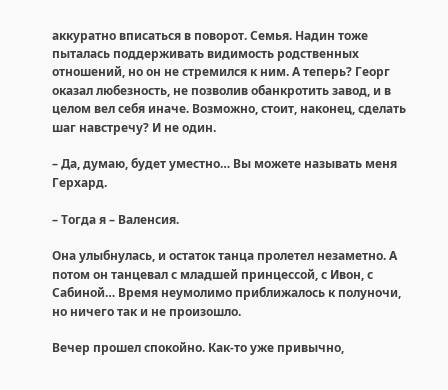аккуратно вписаться в поворот. Семья. Надин тоже пыталась поддерживать видимость родственных отношений, но он не стремился к ним. А теперь? Георг оказал любезность, не позволив обанкротить завод, и в целом вел себя иначе. Возможно, стоит, наконец, сделать шаг навстречу? И не один.

– Да, думаю, будет уместно… Вы можете называть меня Герхард.

– Тогда я – Валенсия.

Она улыбнулась, и остаток танца пролетел незаметно. А потом он танцевал с младшей принцессой, с Ивон, с Сабиной… Время неумолимо приближалось к полуночи, но ничего так и не произошло.

Вечер прошел спокойно. Как-то уже привычно,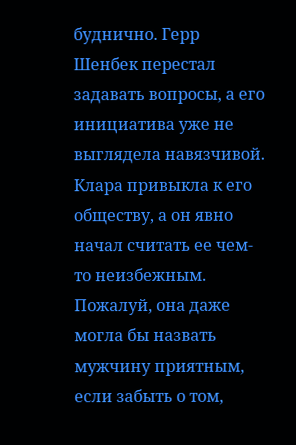буднично. Герр Шенбек перестал задавать вопросы, а его инициатива уже не выглядела навязчивой. Клара привыкла к его обществу, а он явно начал считать ее чем-то неизбежным. Пожалуй, она даже могла бы назвать мужчину приятным, если забыть о том,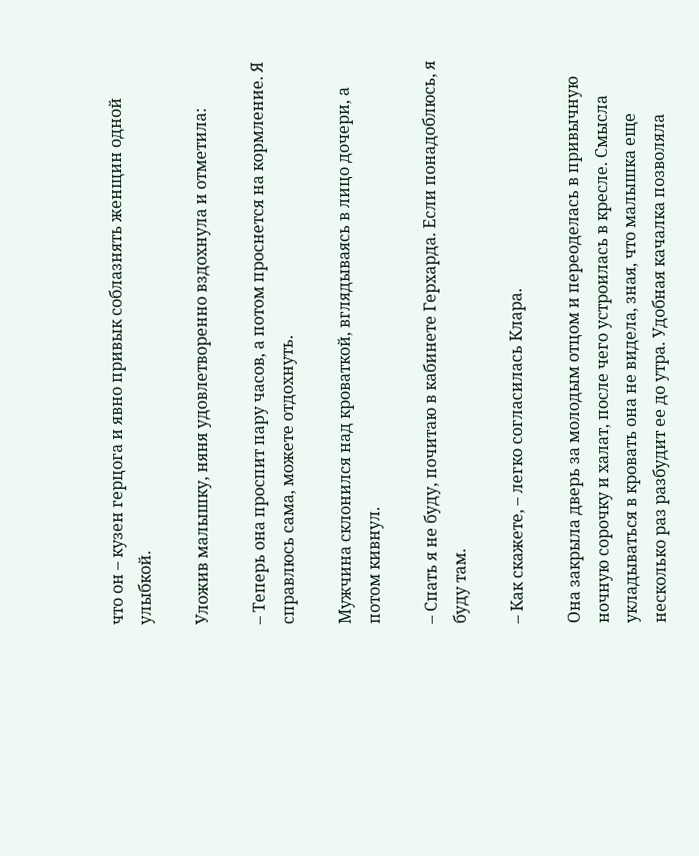что он – кузен герцога и явно привык соблазнять женщин одной улыбкой.

Уложив малышку, няня удовлетворенно вздохнула и отметила:

– Теперь она проспит пару часов, а потом проснется на кормление. Я справлюсь сама, можете отдохнуть.

Мужчина склонился над кроваткой, вглядываясь в лицо дочери, а потом кивнул.

– Спать я не буду, почитаю в кабинете Герхарда. Если понадоблюсь, я буду там.

– Как скажете, – легко согласилась Клара.

Она закрыла дверь за молодым отцом и переоделась в привычную ночную сорочку и халат, после чего устроилась в кресле. Смысла укладываться в кровать она не видела, зная, что малышка еще несколько раз разбудит ее до утра. Удобная качалка позволяла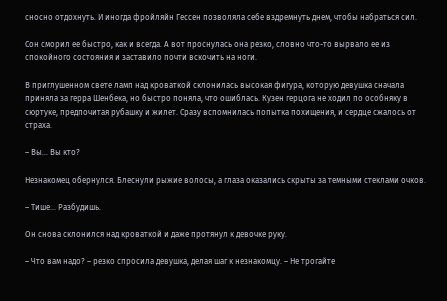сносно отдохнуть. И иногда фройляйн Гессен позволяла себе вздремнуть днем, чтобы набраться сил.

Сон сморил ее быстро, как и всегда. А вот проснулась она резко, словно что-то вырвало ее из спокойного состояния и заставило почти вскочить на ноги.

В приглушенном свете ламп над кроваткой склонилась высокая фигура, которую девушка сначала приняла за герра Шенбека, но быстро поняла, что ошиблась. Кузен герцога не ходил по особняку в сюртуке, предпочитая рубашку и жилет. Сразу вспомнилась попытка похищения, и сердце сжалось от страха.

– Вы… Вы кто?

Незнакомец обернулся. Блеснули рыжие волосы, а глаза оказались скрыты за темными стеклами очков.

– Тише… Разбудишь.

Он снова склонился над кроваткой и даже протянул к девочке руку.

– Что вам надо? – резко спросила девушка, делая шаг к незнакомцу. – Не трогайте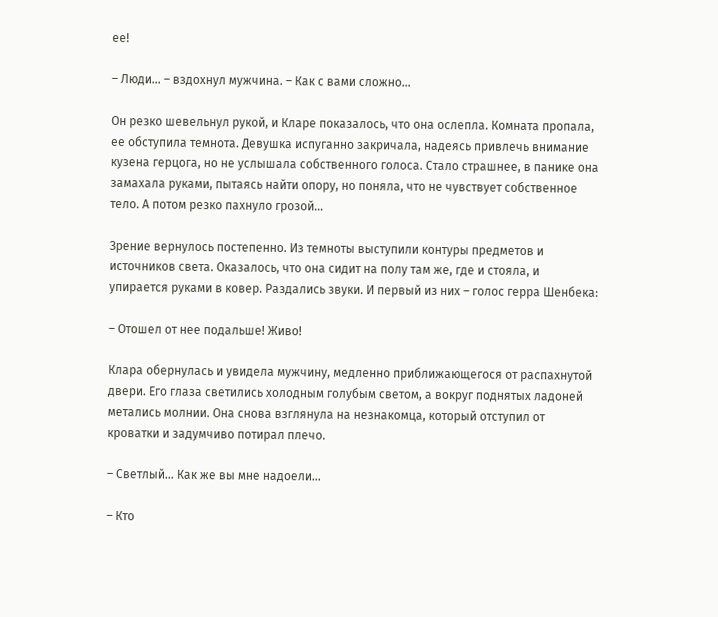ее!

– Люди… – вздохнул мужчина. – Как с вами сложно…

Он резко шевельнул рукой, и Кларе показалось, что она ослепла. Комната пропала, ее обступила темнота. Девушка испуганно закричала, надеясь привлечь внимание кузена герцога, но не услышала собственного голоса. Стало страшнее, в панике она замахала руками, пытаясь найти опору, но поняла, что не чувствует собственное тело. А потом резко пахнуло грозой…

Зрение вернулось постепенно. Из темноты выступили контуры предметов и источников света. Оказалось, что она сидит на полу там же, где и стояла, и упирается руками в ковер. Раздались звуки. И первый из них – голос герра Шенбека:

– Отошел от нее подальше! Живо!

Клара обернулась и увидела мужчину, медленно приближающегося от распахнутой двери. Его глаза светились холодным голубым светом, а вокруг поднятых ладоней метались молнии. Она снова взглянула на незнакомца, который отступил от кроватки и задумчиво потирал плечо.

– Светлый… Как же вы мне надоели…

– Кто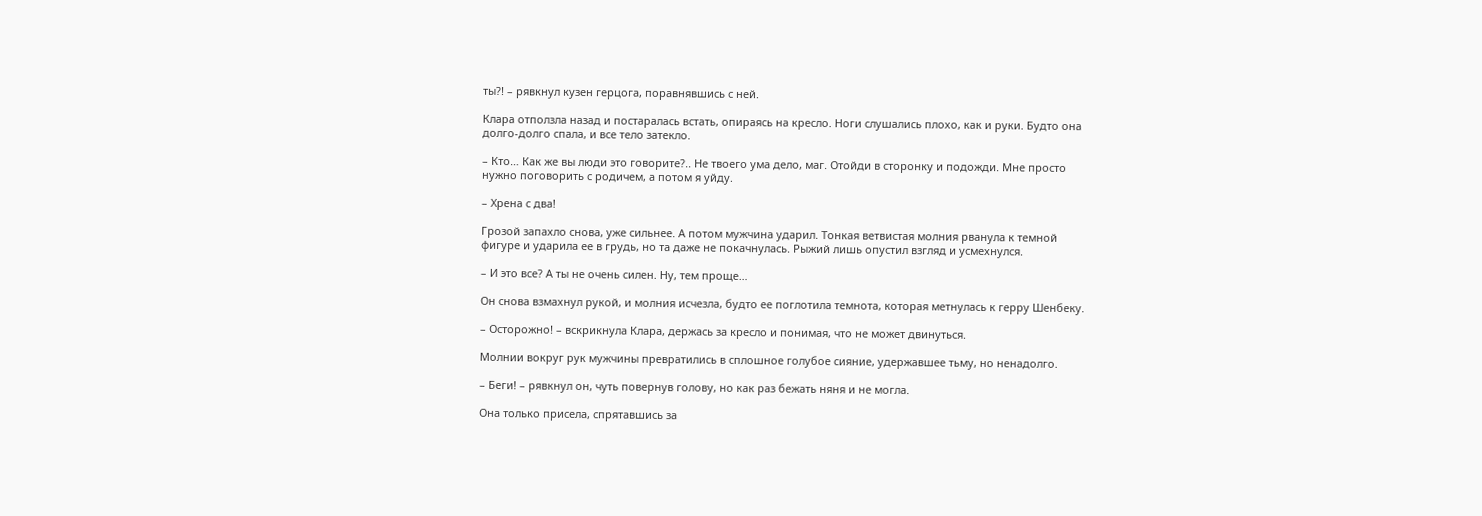ты?! – рявкнул кузен герцога, поравнявшись с ней.

Клара отползла назад и постаралась встать, опираясь на кресло. Ноги слушались плохо, как и руки. Будто она долго-долго спала, и все тело затекло.

– Кто… Как же вы люди это говорите?.. Не твоего ума дело, маг. Отойди в сторонку и подожди. Мне просто нужно поговорить с родичем, а потом я уйду.

– Хрена с два!

Грозой запахло снова, уже сильнее. А потом мужчина ударил. Тонкая ветвистая молния рванула к темной фигуре и ударила ее в грудь, но та даже не покачнулась. Рыжий лишь опустил взгляд и усмехнулся.

– И это все? А ты не очень силен. Ну, тем проще…

Он снова взмахнул рукой, и молния исчезла, будто ее поглотила темнота, которая метнулась к герру Шенбеку.

– Осторожно! – вскрикнула Клара, держась за кресло и понимая, что не может двинуться.

Молнии вокруг рук мужчины превратились в сплошное голубое сияние, удержавшее тьму, но ненадолго.

– Беги! – рявкнул он, чуть повернув голову, но как раз бежать няня и не могла.

Она только присела, спрятавшись за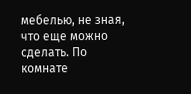мебелью, не зная, что еще можно сделать. По комнате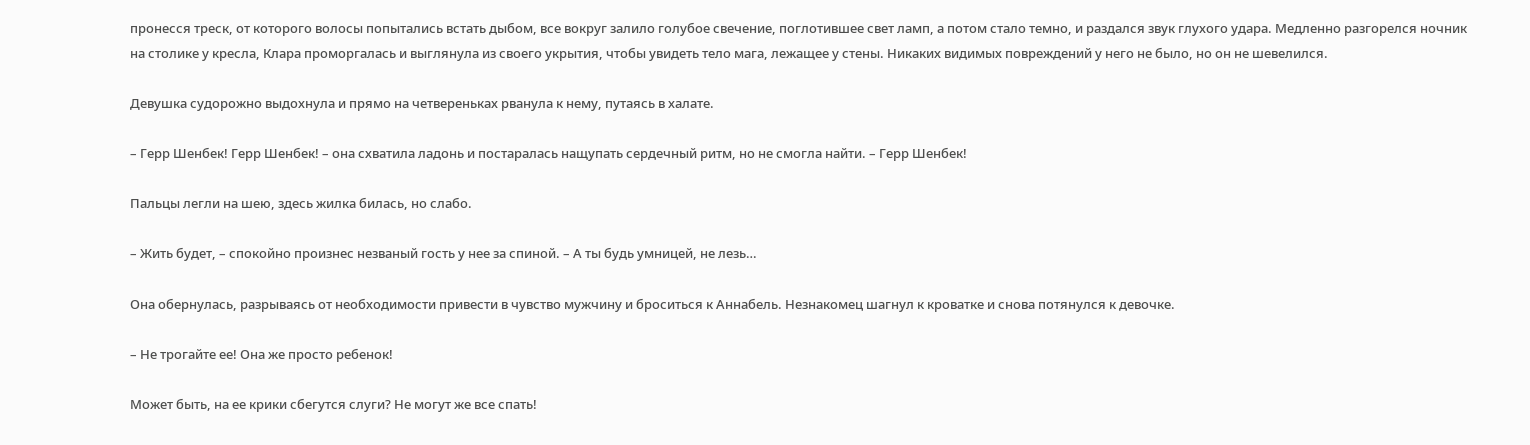пронесся треск, от которого волосы попытались встать дыбом, все вокруг залило голубое свечение, поглотившее свет ламп, а потом стало темно, и раздался звук глухого удара. Медленно разгорелся ночник на столике у кресла, Клара проморгалась и выглянула из своего укрытия, чтобы увидеть тело мага, лежащее у стены. Никаких видимых повреждений у него не было, но он не шевелился.

Девушка судорожно выдохнула и прямо на четвереньках рванула к нему, путаясь в халате.

– Герр Шенбек! Герр Шенбек! – она схватила ладонь и постаралась нащупать сердечный ритм, но не смогла найти. – Герр Шенбек!

Пальцы легли на шею, здесь жилка билась, но слабо.

– Жить будет, – спокойно произнес незваный гость у нее за спиной. – А ты будь умницей, не лезь…

Она обернулась, разрываясь от необходимости привести в чувство мужчину и броситься к Аннабель. Незнакомец шагнул к кроватке и снова потянулся к девочке.

– Не трогайте ее! Она же просто ребенок!

Может быть, на ее крики сбегутся слуги? Не могут же все спать!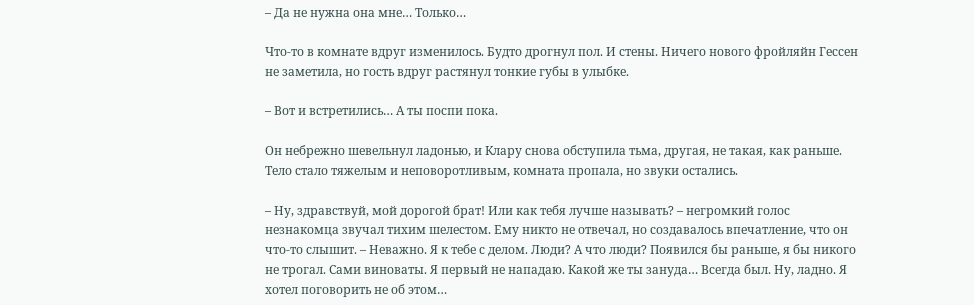– Да не нужна она мне… Только…

Что-то в комнате вдруг изменилось. Будто дрогнул пол. И стены. Ничего нового фройляйн Гессен не заметила, но гость вдруг растянул тонкие губы в улыбке.

– Вот и встретились… А ты поспи пока.

Он небрежно шевельнул ладонью, и Клару снова обступила тьма, другая, не такая, как раньше. Тело стало тяжелым и неповоротливым, комната пропала, но звуки остались.

– Ну, здравствуй, мой дорогой брат! Или как тебя лучше называть? – негромкий голос незнакомца звучал тихим шелестом. Ему никто не отвечал, но создавалось впечатление, что он что-то слышит. – Неважно. Я к тебе с делом. Люди? А что люди? Появился бы раньше, я бы никого не трогал. Сами виноваты. Я первый не нападаю. Какой же ты зануда… Всегда был. Ну, ладно. Я хотел поговорить не об этом…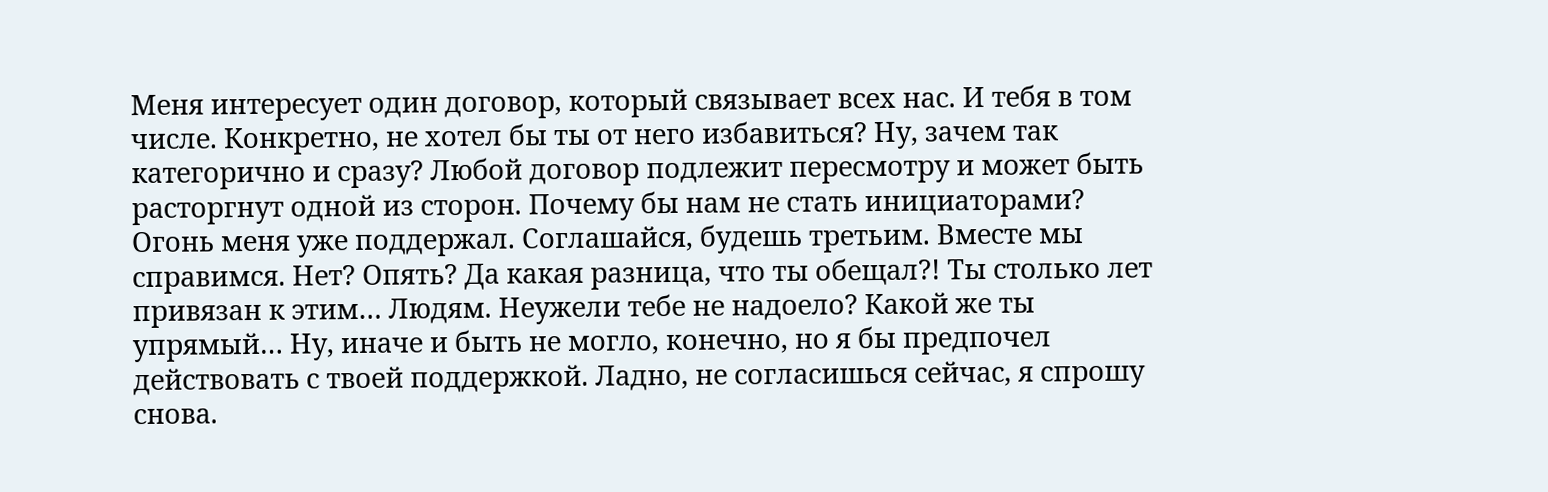Меня интересует один договор, который связывает всех нас. И тебя в том числе. Конкретно, не хотел бы ты от него избавиться? Ну, зачем так категорично и сразу? Любой договор подлежит пересмотру и может быть расторгнут одной из сторон. Почему бы нам не стать инициаторами? Огонь меня уже поддержал. Соглашайся, будешь третьим. Вместе мы справимся. Нет? Опять? Да какая разница, что ты обещал?! Ты столько лет привязан к этим… Людям. Неужели тебе не надоело? Какой же ты упрямый… Ну, иначе и быть не могло, конечно, но я бы предпочел действовать с твоей поддержкой. Ладно, не согласишься сейчас, я спрошу снова.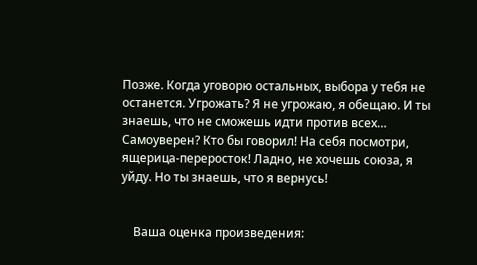Позже. Когда уговорю остальных, выбора у тебя не останется. Угрожать? Я не угрожаю, я обещаю. И ты знаешь, что не сможешь идти против всех… Самоуверен? Кто бы говорил! На себя посмотри, ящерица-переросток! Ладно, не хочешь союза, я уйду. Но ты знаешь, что я вернусь!


    Ваша оценка произведения: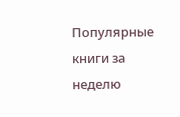Популярные книги за неделю